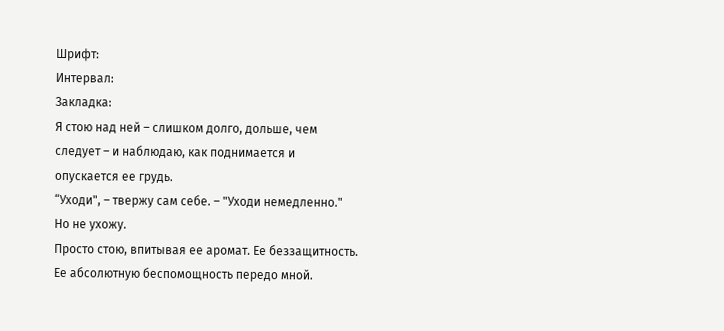Шрифт:
Интервал:
Закладка:
Я стою над ней – слишком долго, дольше, чем следует – и наблюдаю, как поднимается и опускается ее грудь.
“Уходи", – твержу сам себе. – "Уходи немедленно."
Но не ухожу.
Просто стою, впитывая ее аромат. Ее беззащитность. Ее абсолютную беспомощность передо мной.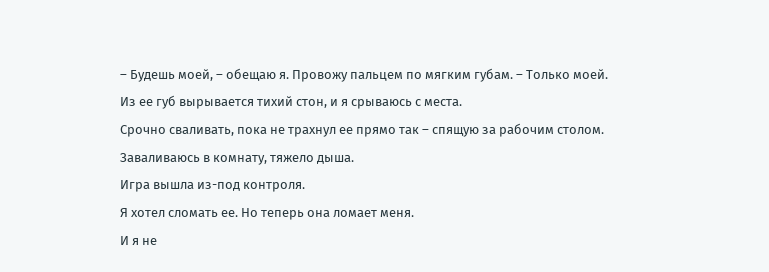– Будешь моей, – обещаю я. Провожу пальцем по мягким губам. – Только моей.
Из ее губ вырывается тихий стон, и я срываюсь с места.
Срочно сваливать, пока не трахнул ее прямо так – спящую за рабочим столом.
Заваливаюсь в комнату, тяжело дыша.
Игра вышла из-под контроля.
Я хотел сломать ее. Но теперь она ломает меня.
И я не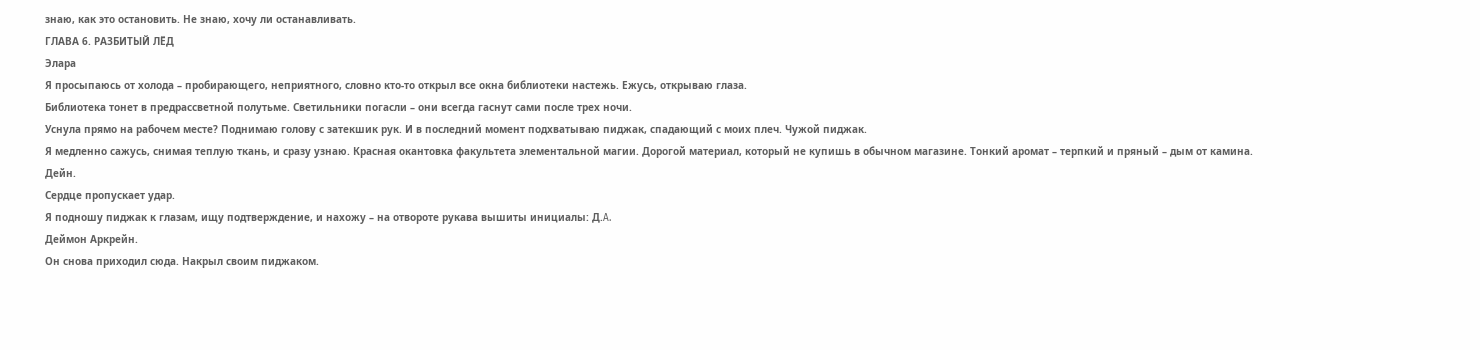знаю, как это остановить. Не знаю, хочу ли останавливать.
ГЛАВА 6. РАЗБИТЫЙ ЛЁД
Элара
Я просыпаюсь от холода – пробирающего, неприятного, словно кто-то открыл все окна библиотеки настежь. Ежусь, открываю глаза.
Библиотека тонет в предрассветной полутьме. Светильники погасли – они всегда гаснут сами после трех ночи.
Уснула прямо на рабочем месте? Поднимаю голову с затекшик рук. И в последний момент подхватываю пиджак, спадающий с моих плеч. Чужой пиджак.
Я медленно сажусь, снимая теплую ткань, и сразу узнаю. Красная окантовка факультета элементальной магии. Дорогой материал, который не купишь в обычном магазине. Тонкий аромат – терпкий и пряный – дым от камина.
Дейн.
Сердце пропускает удар.
Я подношу пиджак к глазам, ищу подтверждение, и нахожу – на отвороте рукава вышиты инициалы: Д.A.
Деймон Аркрейн.
Он снова приходил сюда. Накрыл своим пиджаком.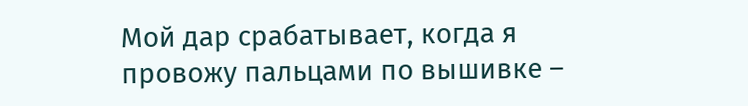Мой дар срабатывает, когда я провожу пальцами по вышивке –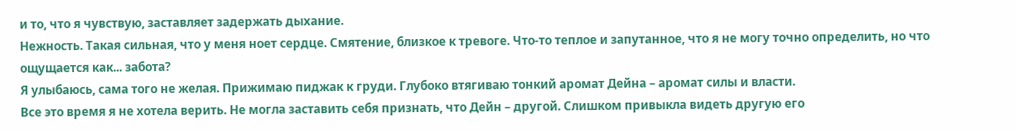и то, что я чувствую, заставляет задержать дыхание.
Нежность. Такая сильная, что у меня ноет сердце. Смятение, близкое к тревоге. Что-то теплое и запутанное, что я не могу точно определить, но что ощущается как... забота?
Я улыбаюсь, сама того не желая. Прижимаю пиджак к груди. Глубоко втягиваю тонкий аромат Дейна – аромат силы и власти.
Все это время я не хотела верить. Не могла заставить себя признать, что Дейн – другой. Слишком привыкла видеть другую его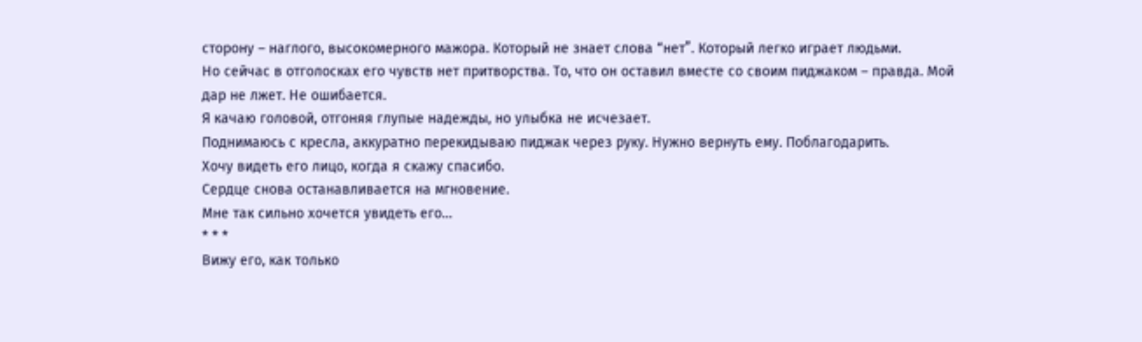сторону – наглого, высокомерного мажора. Который не знает слова “нет”. Который легко играет людьми.
Но сейчас в отголосках его чувств нет притворства. То, что он оставил вместе со своим пиджаком – правда. Мой дар не лжет. Не ошибается.
Я качаю головой, отгоняя глупые надежды, но улыбка не исчезает.
Поднимаюсь с кресла, аккуратно перекидываю пиджак через руку. Нужно вернуть ему. Поблагодарить.
Хочу видеть его лицо, когда я скажу спасибо.
Сердце снова останавливается на мгновение.
Мне так сильно хочется увидеть его…
* * *
Вижу его, как только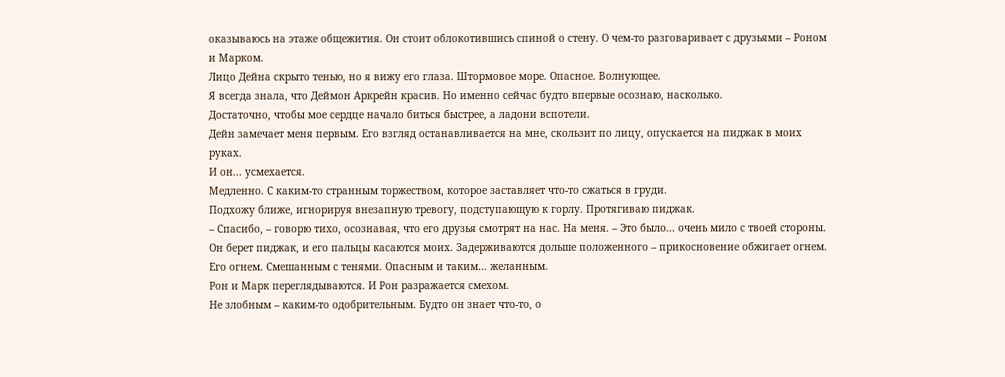оказываюсь на этаже общежития. Он стоит облокотившись спиной о стену. О чем-то разговаривает с друзьями – Роном и Марком.
Лицо Дейна скрыто тенью, но я вижу его глаза. Штормовое море. Опасное. Волнующее.
Я всегда знала, что Деймон Аркрейн красив. Но именно сейчас будто впервые осознаю, насколько.
Достаточно, чтобы мое сердце начало биться быстрее, а ладони вспотели.
Дейн замечает меня первым. Его взгляд останавливается на мне, скользит по лицу, опускается на пиджак в моих руках.
И он... усмехается.
Медленно. С каким-то странным торжеством, которое заставляет что-то сжаться в груди.
Подхожу ближе, игнорируя внезапную тревогу, подступающую к горлу. Протягиваю пиджак.
– Спасибо, – говорю тихо, осознавая, что его друзья смотрят на нас. На меня. – Это было... очень мило с твоей стороны.
Он берет пиджак, и его пальцы касаются моих. Задерживаются дольше положенного – прикосновение обжигает огнем.
Его огнем. Смешанным с тенями. Опасным и таким… желанным.
Рон и Марк переглядываются. И Рон разражается смехом.
Не злобным – каким-то одобрительным. Будто он знает что-то, о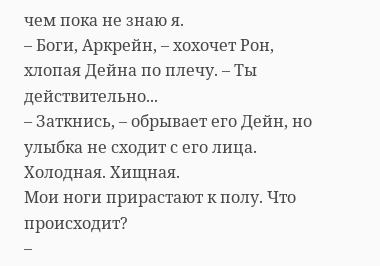чем пока не знаю я.
– Боги, Аркрейн, – хохочет Рон, хлопая Дейна по плечу. – Ты действительно...
– Заткнись, – обрывает его Дейн, но улыбка не сходит с его лица.
Холодная. Хищная.
Мои ноги прирастают к полу. Что происходит?
–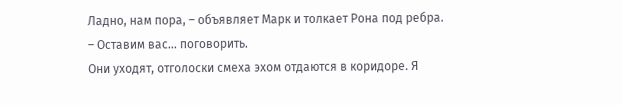Ладно, нам пора, – объявляет Марк и толкает Рона под ребра. – Оставим вас... поговорить.
Они уходят, отголоски смеха эхом отдаются в коридоре. Я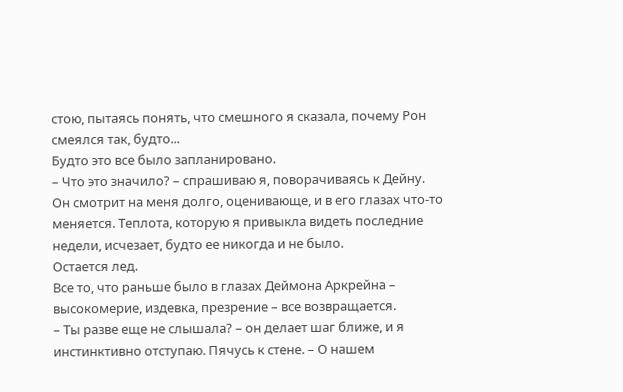стою, пытаясь понять, что смешного я сказала, почему Рон смеялся так, будто...
Будто это все было запланировано.
– Что это значило? – спрашиваю я, поворачиваясь к Дейну.
Он смотрит на меня долго, оценивающе, и в его глазах что-то меняется. Теплота, которую я привыкла видеть последние недели, исчезает, будто ее никогда и не было.
Остается лед.
Все то, что раньше было в глазах Деймона Аркрейна – высокомерие, издевка, презрение – все возвращается.
– Ты разве еще не слышала? – он делает шаг ближе, и я инстинктивно отступаю. Пячусь к стене. – О нашем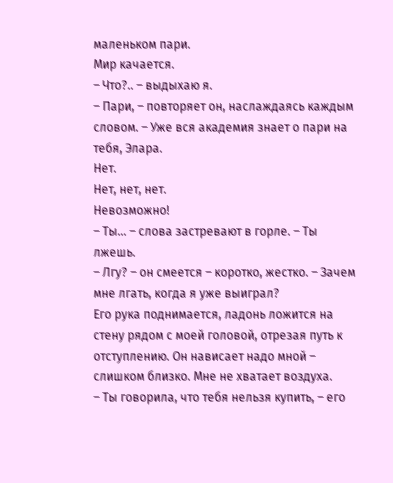маленьком пари.
Мир качается.
– Что?.. – выдыхаю я.
– Пари, – повторяет он, наслаждаясь каждым словом. – Уже вся академия знает о пари на тебя, Элара.
Нет.
Нет, нет, нет.
Невозможно!
– Ты... – слова застревают в горле. – Ты лжешь.
– Лгу? – он смеется – коротко, жестко. – Зачем мне лгать, когда я уже выиграл?
Его рука поднимается, ладонь ложится на стену рядом с моей головой, отрезая путь к отступлению. Он нависает надо мной – слишком близко. Мне не хватает воздуха.
– Ты говорила, что тебя нельзя купить, – его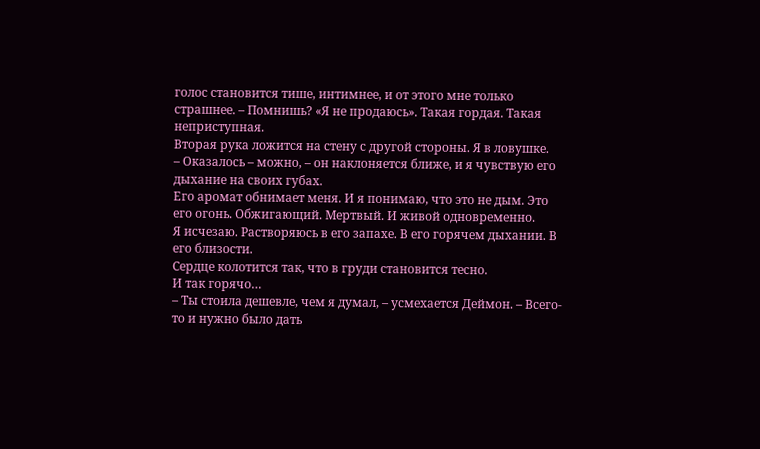голос становится тише, интимнее, и от этого мне только страшнее. – Помнишь? «Я не продаюсь». Такая гордая. Такая неприступная.
Вторая рука ложится на стену с другой стороны. Я в ловушке.
– Оказалось – можно, – он наклоняется ближе, и я чувствую его дыхание на своих губах.
Его аромат обнимает меня. И я понимаю, что это не дым. Это его огонь. Обжигающий. Мертвый. И живой одновременно.
Я исчезаю. Растворяюсь в его запахе. В его горячем дыхании. В его близости.
Сердце колотится так, что в груди становится тесно.
И так горячо…
– Ты стоила дешевле, чем я думал, – усмехается Деймон. – Всего-то и нужно было дать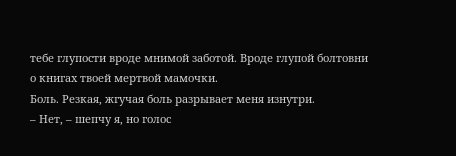тебе глупости вроде мнимой заботой. Вроде глупой болтовни о книгах твоей мертвой мамочки.
Боль. Резкая, жгучая боль разрывает меня изнутри.
– Нет, – шепчу я, но голос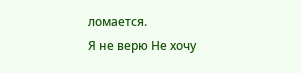ломается.
Я не верю Не хочу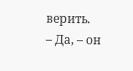верить.
– Да, – он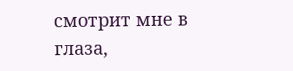смотрит мне в глаза,